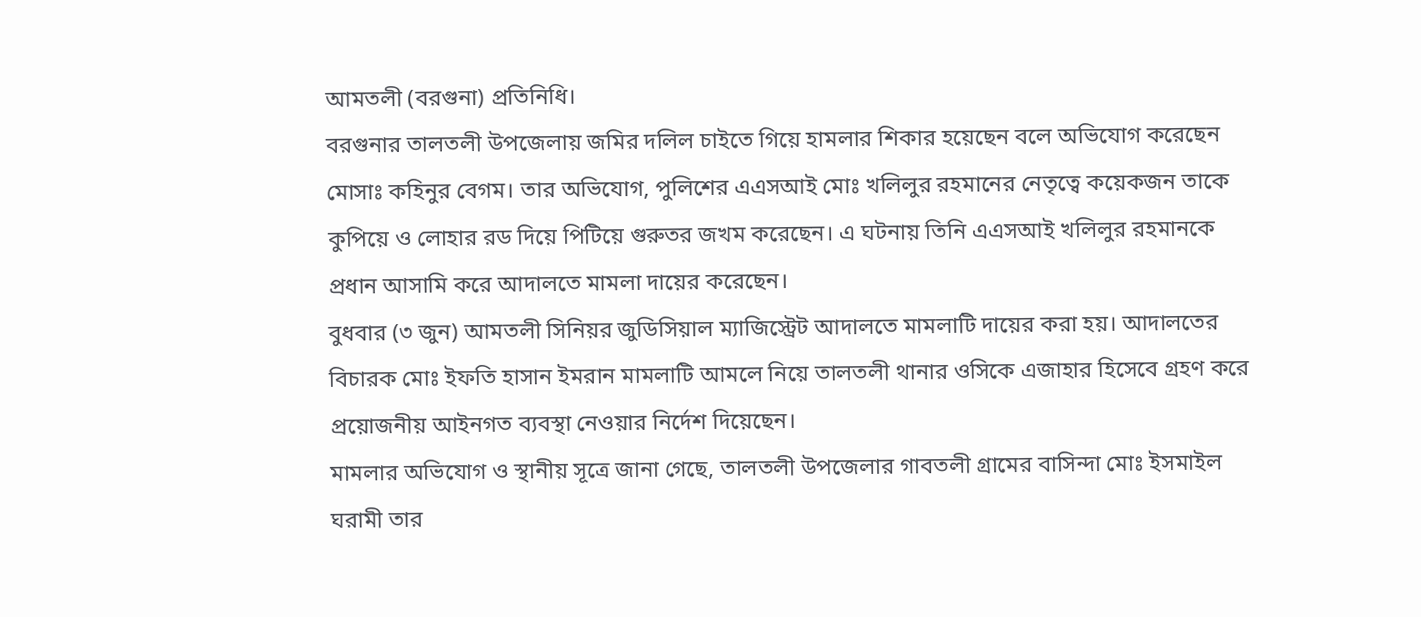আমতলী (বরগুনা) প্রতিনিধি।
বরগুনার তালতলী উপজেলায় জমির দলিল চাইতে গিয়ে হামলার শিকার হয়েছেন বলে অভিযোগ করেছেন মোসাঃ কহিনুর বেগম। তার অভিযোগ, পুলিশের এএসআই মোঃ খলিলুর রহমানের নেতৃত্বে কয়েকজন তাকে কুপিয়ে ও লোহার রড দিয়ে পিটিয়ে গুরুতর জখম করেছেন। এ ঘটনায় তিনি এএসআই খলিলুর রহমানকে প্রধান আসামি করে আদালতে মামলা দায়ের করেছেন।
বুধবার (৩ জুন) আমতলী সিনিয়র জুডিসিয়াল ম্যাজিস্ট্রেট আদালতে মামলাটি দায়ের করা হয়। আদালতের বিচারক মোঃ ইফতি হাসান ইমরান মামলাটি আমলে নিয়ে তালতলী থানার ওসিকে এজাহার হিসেবে গ্রহণ করে প্রয়োজনীয় আইনগত ব্যবস্থা নেওয়ার নির্দেশ দিয়েছেন।
মামলার অভিযোগ ও স্থানীয় সূত্রে জানা গেছে, তালতলী উপজেলার গাবতলী গ্রামের বাসিন্দা মোঃ ইসমাইল ঘরামী তার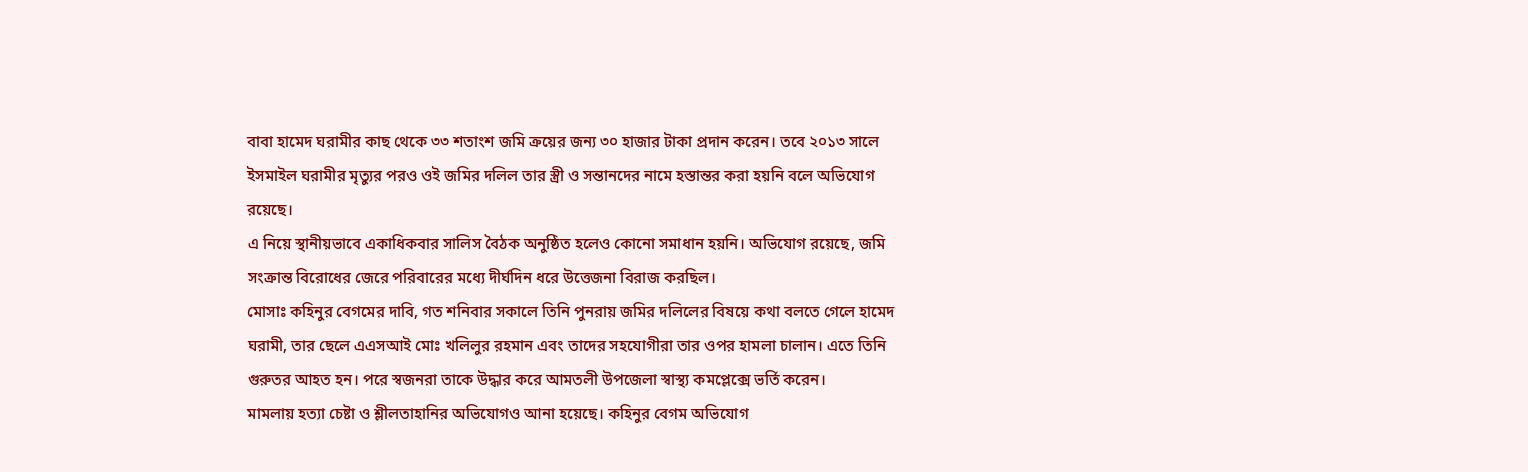বাবা হামেদ ঘরামীর কাছ থেকে ৩৩ শতাংশ জমি ক্রয়ের জন্য ৩০ হাজার টাকা প্রদান করেন। তবে ২০১৩ সালে ইসমাইল ঘরামীর মৃত্যুর পরও ওই জমির দলিল তার স্ত্রী ও সন্তানদের নামে হস্তান্তর করা হয়নি বলে অভিযোগ রয়েছে।
এ নিয়ে স্থানীয়ভাবে একাধিকবার সালিস বৈঠক অনুষ্ঠিত হলেও কোনো সমাধান হয়নি। অভিযোগ রয়েছে, জমি সংক্রান্ত বিরোধের জেরে পরিবারের মধ্যে দীর্ঘদিন ধরে উত্তেজনা বিরাজ করছিল।
মোসাঃ কহিনুর বেগমের দাবি, গত শনিবার সকালে তিনি পুনরায় জমির দলিলের বিষয়ে কথা বলতে গেলে হামেদ ঘরামী, তার ছেলে এএসআই মোঃ খলিলুর রহমান এবং তাদের সহযোগীরা তার ওপর হামলা চালান। এতে তিনি গুরুতর আহত হন। পরে স্বজনরা তাকে উদ্ধার করে আমতলী উপজেলা স্বাস্থ্য কমপ্লেক্সে ভর্তি করেন।
মামলায় হত্যা চেষ্টা ও শ্লীলতাহানির অভিযোগও আনা হয়েছে। কহিনুর বেগম অভিযোগ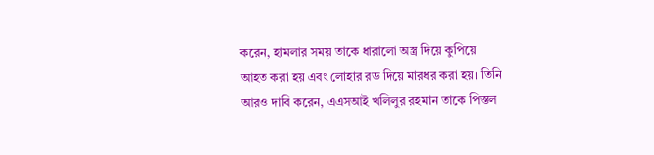করেন, হামলার সময় তাকে ধারালো অস্ত্র দিয়ে কুপিয়ে আহত করা হয় এবং লোহার রড দিয়ে মারধর করা হয়। তিনি আরও দাবি করেন, এএসআই খলিলুর রহমান তাকে পিস্তল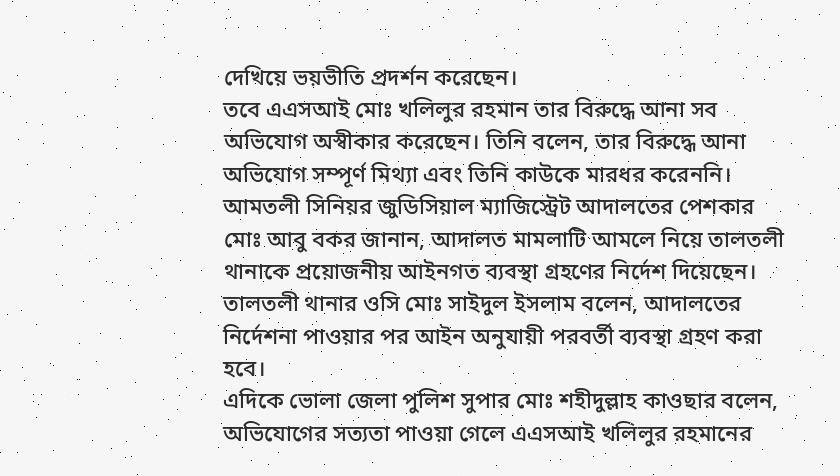দেখিয়ে ভয়ভীতি প্রদর্শন করেছেন।
তবে এএসআই মোঃ খলিলুর রহমান তার বিরুদ্ধে আনা সব অভিযোগ অস্বীকার করেছেন। তিনি বলেন, তার বিরুদ্ধে আনা অভিযোগ সম্পূর্ণ মিথ্যা এবং তিনি কাউকে মারধর করেননি।
আমতলী সিনিয়র জুডিসিয়াল ম্যাজিস্ট্রেট আদালতের পেশকার মোঃ আবু বকর জানান, আদালত মামলাটি আমলে নিয়ে তালতলী থানাকে প্রয়োজনীয় আইনগত ব্যবস্থা গ্রহণের নির্দেশ দিয়েছেন।
তালতলী থানার ওসি মোঃ সাইদুল ইসলাম বলেন, আদালতের নির্দেশনা পাওয়ার পর আইন অনুযায়ী পরবর্তী ব্যবস্থা গ্রহণ করা হবে।
এদিকে ভোলা জেলা পুলিশ সুপার মোঃ শহীদুল্লাহ কাওছার বলেন, অভিযোগের সত্যতা পাওয়া গেলে এএসআই খলিলুর রহমানের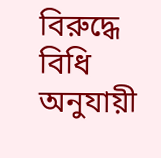বিরুদ্ধে বিধি অনুযায়ী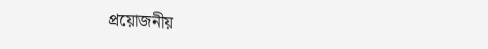প্রয়োজনীয়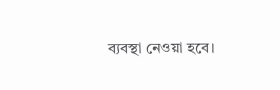ব্যবস্থা নেওয়া হবে।